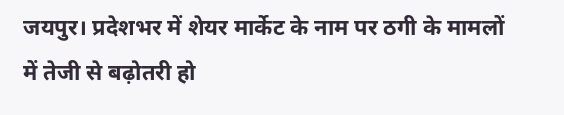जयपुर। प्रदेशभर में शेयर मार्केट के नाम पर ठगी के मामलों में तेजी से बढ़ोतरी हो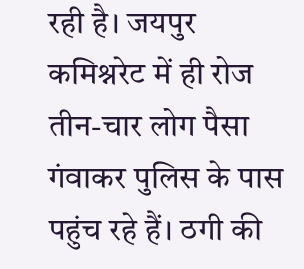रही है। जयपुर कमिश्नरेट में ही रोज तीन-चार लोग पैसा गंवाकर पुलिस के पास पहुंच रहे हैं। ठगी की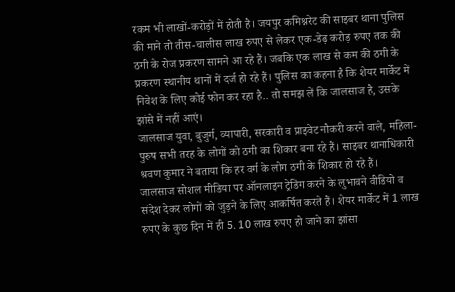रकम भी लाखों-करोड़ों में होती है। जयपुर कमिश्नरेट की साइबर थाना पुलिस की माने तो तीस-चालीस लाख रुपए से लेकर एक-डेढ़ करोड़ रुपए तक की ठगी के रोज प्रकरण सामने आ रहे हैं। जबकि एक लाख से कम की ठगी के प्रकरण स्थानीय थानों में दर्ज हो रहे हैं। पुलिस का कहना है कि शेयर मार्केट में निवेश के लिए कोई फोन कर रहा है.. तो समझ लें कि जालसाज है, उसके झांसे में नहीं आएं।
जालसाज युवा, बुजुर्ग, व्यापारी, सरकारी व प्राइवेट नौकरी करने वाले, महिला-पुरुष सभी तरह के लोगों को ठगी का शिकार बना रहे हैं। साइबर थानाधिकारी श्रवण कुमार ने बताया कि हर वर्ग के लोग ठगी के शिकार हो रहे हैं।
जालसाज सोशल मीडिया पर ऑनलाइन ट्रेडिंग करने के लुभावने वीडियो व संदेश देकर लोगों को जुड़ने के लिए आकर्षित करते हैं। शेयर मार्केट में 1 लाख रुपए के कुछ दिन में ही 5. 10 लाख रुपए हो जाने का झांसा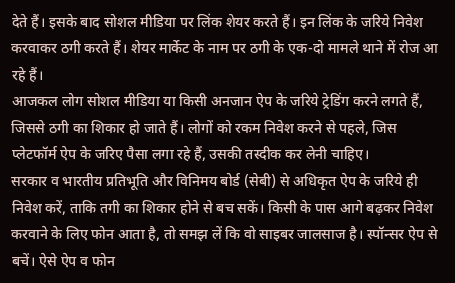देते हैं। इसके बाद सोशल मीडिया पर लिंक शेयर करते हैं। इन लिंक के जरिये निवेश करवाकर ठगी करते हैं। शेयर मार्केट के नाम पर ठगी के एक-दो मामले थाने में रोज आ रहे हैं।
आजकल लोग सोशल मीडिया या किसी अनजान ऐप के जरिये ट्रेडिंग करने लगते हैं, जिससे ठगी का शिकार हो जाते हैं। लोगों को रकम निवेश करने से पहले, जिस प्लेटफॉर्म ऐप के जरिए पैसा लगा रहे हैं, उसकी तस्दीक कर लेनी चाहिए।
सरकार व भारतीय प्रतिभूति और विनिमय बोर्ड (सेबी) से अधिकृत ऐप के जरिये ही निवेश करें, ताकि तगी का शिकार होने से बच सकें। किसी के पास आगे बढ़कर निवेश करवाने के लिए फोन आता है, तो समझ लें कि वो साइबर जालसाज है। स्पॉन्सर ऐप से बचें। ऐसे ऐप व फोन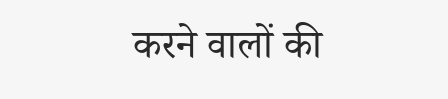करने वालों की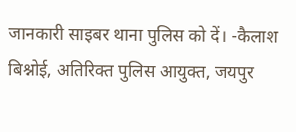जानकारी साइबर थाना पुलिस को दें। -कैलाश बिश्नोई, अतिरिक्त पुलिस आयुक्त, जयपुर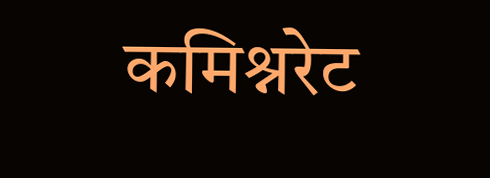कमिश्नरेट